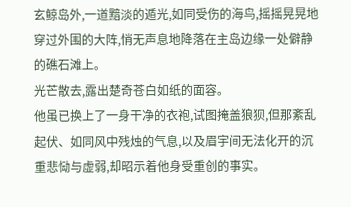玄鲸岛外,一道黯淡的遁光,如同受伤的海鸟,摇摇晃晃地穿过外围的大阵,悄无声息地降落在主岛边缘一处僻静的礁石滩上。
光芒散去,露出楚奇苍白如纸的面容。
他虽已换上了一身干净的衣袍,试图掩盖狼狈,但那紊乱起伏、如同风中残烛的气息,以及眉宇间无法化开的沉重悲恸与虚弱,却昭示着他身受重创的事实。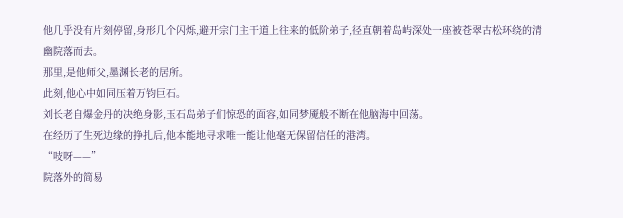他几乎没有片刻停留,身形几个闪烁,避开宗门主干道上往来的低阶弟子,径直朝着岛屿深处一座被苍翠古松环绕的清幽院落而去。
那里,是他师父,墨渊长老的居所。
此刻,他心中如同压着万钧巨石。
刘长老自爆金丹的决绝身影,玉石岛弟子们惊恐的面容,如同梦魇般不断在他脑海中回荡。
在经历了生死边缘的挣扎后,他本能地寻求唯一能让他毫无保留信任的港湾。
“吱呀——”
院落外的简易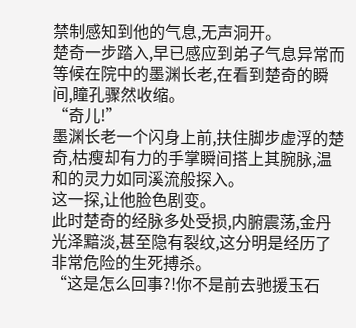禁制感知到他的气息,无声洞开。
楚奇一步踏入,早已感应到弟子气息异常而等候在院中的墨渊长老,在看到楚奇的瞬间,瞳孔骤然收缩。
“奇儿!”
墨渊长老一个闪身上前,扶住脚步虚浮的楚奇,枯瘦却有力的手掌瞬间搭上其腕脉,温和的灵力如同溪流般探入。
这一探,让他脸色剧变。
此时楚奇的经脉多处受损,内腑震荡,金丹光泽黯淡,甚至隐有裂纹,这分明是经历了非常危险的生死搏杀。
“这是怎么回事?!你不是前去驰援玉石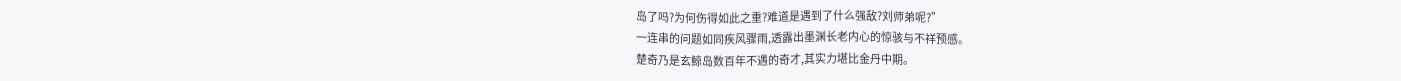岛了吗?为何伤得如此之重?难道是遇到了什么强敌?刘师弟呢?”
一连串的问题如同疾风骤雨,透露出墨渊长老内心的惊骇与不祥预感。
楚奇乃是玄鲸岛数百年不遇的奇才,其实力堪比金丹中期。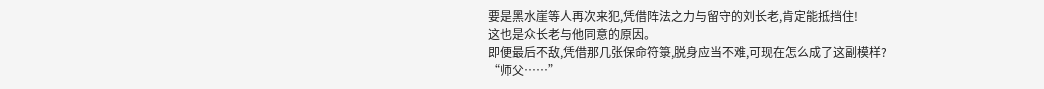要是黑水崖等人再次来犯,凭借阵法之力与留守的刘长老,肯定能抵挡住!
这也是众长老与他同意的原因。
即便最后不敌,凭借那几张保命符箓,脱身应当不难,可现在怎么成了这副模样?
“师父……”